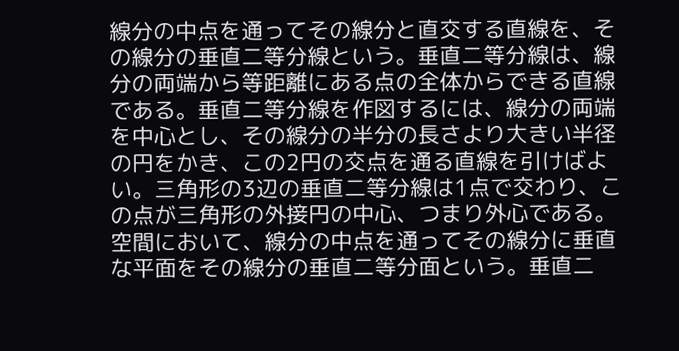線分の中点を通ってその線分と直交する直線を、その線分の垂直二等分線という。垂直二等分線は、線分の両端から等距離にある点の全体からできる直線である。垂直二等分線を作図するには、線分の両端を中心とし、その線分の半分の長さより大きい半径の円をかき、この2円の交点を通る直線を引けばよい。三角形の3辺の垂直二等分線は1点で交わり、この点が三角形の外接円の中心、つまり外心である。
空間において、線分の中点を通ってその線分に垂直な平面をその線分の垂直二等分面という。垂直二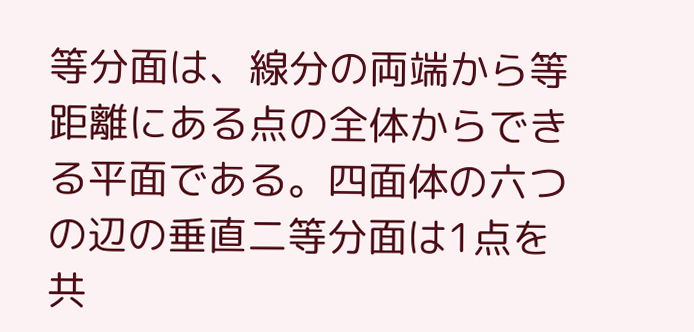等分面は、線分の両端から等距離にある点の全体からできる平面である。四面体の六つの辺の垂直二等分面は1点を共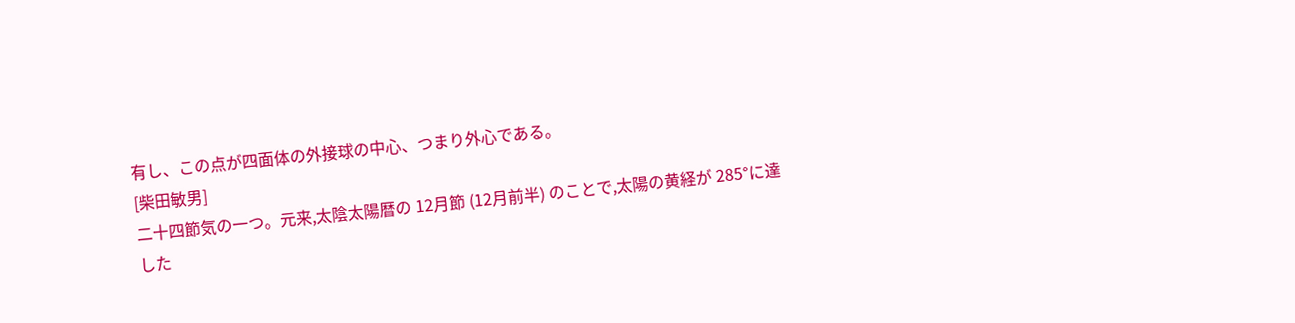有し、この点が四面体の外接球の中心、つまり外心である。
[柴田敏男]
二十四節気の一つ。元来,太陰太陽暦の 12月節 (12月前半) のことで,太陽の黄経が 285°に達した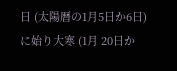日 (太陽暦の1月5日か6日) に始り大寒 (1月 20日か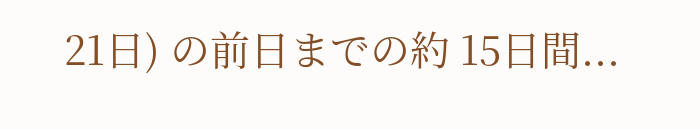21日) の前日までの約 15日間...